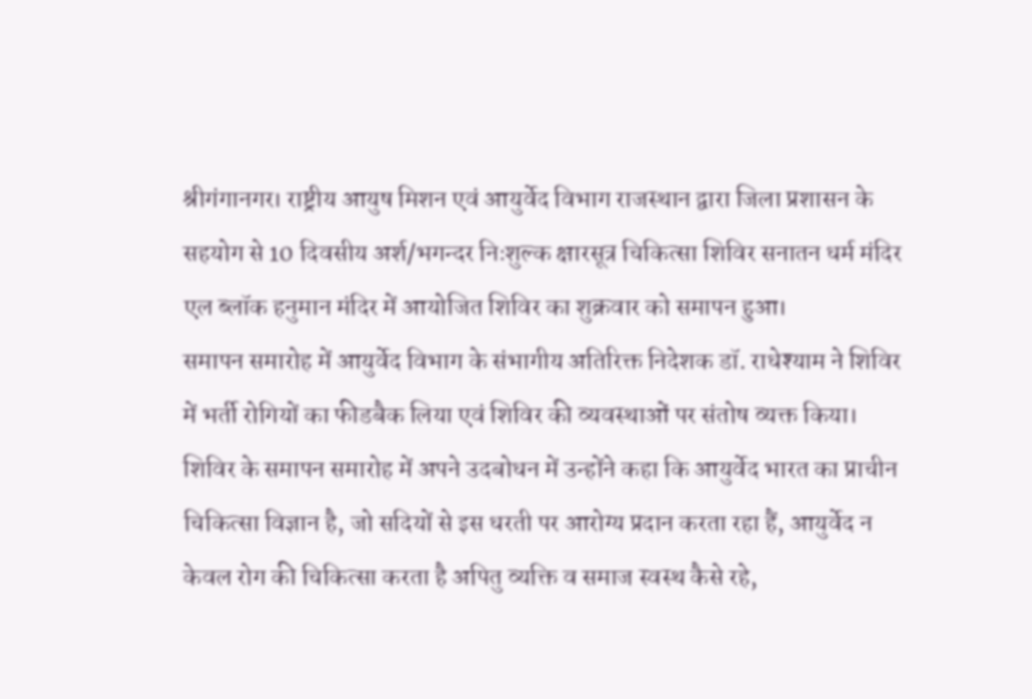श्रीगंगानगर। राष्ट्रीय आयुष मिशन एवं आयुर्वेद विभाग राजस्थान द्वारा जिला प्रशासन के सहयोग से 10 दिवसीय अर्श/भगन्दर निःशुल्क क्षारसूत्र चिकित्सा शिविर सनातन धर्म मंदिर एल ब्लॉक हनुमान मंदिर में आयोजित शिविर का शुक्रवार को समापन हुआ।
समापन समारोह में आयुर्वेद विभाग के संभागीय अतिरिक्त निदेशक डॉ. राधेश्याम ने शिविर में भर्ती रोगियों का फीडबैक लिया एवं शिविर की व्यवस्थाओं पर संतोष व्यक्त किया। शिविर के समापन समारोह में अपने उदबोधन में उन्होंने कहा कि आयुर्वेद भारत का प्राचीन चिकित्सा विज्ञान है, जो सदियों से इस धरती पर आरोग्य प्रदान करता रहा हैं, आयुर्वेद न केवल रोग की चिकित्सा करता है अपितु व्यक्ति व समाज स्वस्थ कैसे रहे,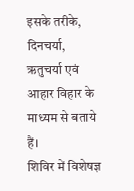इसके तरीके, दिनचर्या, ऋतुचर्या एवं आहार विहार के माध्यम से बताये हैं।
शिविर में विशेषज्ञ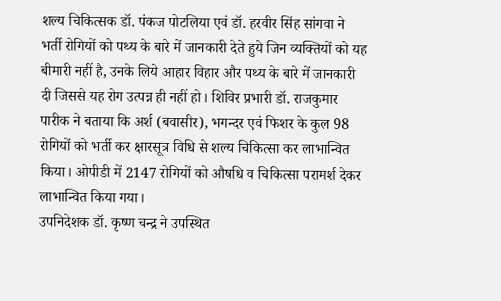शल्य चिकित्सक डॉ. पंकज पोटलिया एवं डॉ. हरवीर सिंह सांगवा ने भर्ती रोगियों को पथ्य के बारे में जानकारी देते हुये जिन व्यक्तियों को यह बीमारी नहीं है, उनके लिये आहार विहार और पथ्य के बारे में जानकारी दी जिससे यह रोग उत्पन्न ही नहीं हो। शिविर प्रभारी डॉ. राजकुमार पारीक ने बताया कि अर्श (बवासीर), भगन्दर एवं फिशर के कुल 98 रोगियों को भर्ती कर क्षारसूत्र विधि से शल्य चिकित्सा कर लाभान्वित किया। ओपीडी में 2147 रोगियों को औषधि व चिकित्सा परामर्श देकर लाभान्वित किया गया।
उपनिदेशक डॉ. कृष्ण चन्द्र ने उपस्थित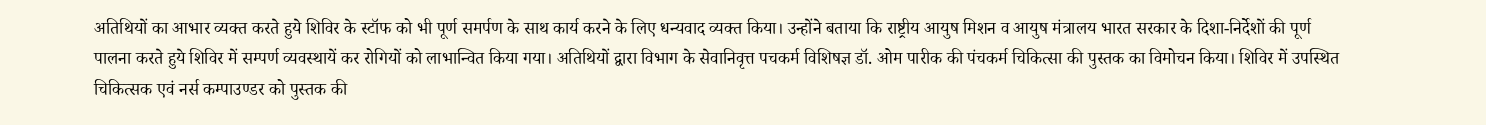अतिथियों का आभार व्यक्त करते हुये शिविर के स्टॉफ को भी पूर्ण समर्पण के साथ कार्य करने के लिए धन्यवाद व्यक्त किया। उन्होंने बताया कि राष्ट्रीय आयुष मिशन व आयुष मंत्रालय भारत सरकार के दिशा-निर्देशों की पूर्ण पालना करते हुये शिविर में सम्पर्ण व्यवस्थायें कर रोगियों को लाभान्वित किया गया। अतिथियों द्वारा विभाग के सेवानिवृत्त पचकर्म विशिषज्ञ डॉ. ओम पारीक की पंचकर्म चिकित्सा की पुस्तक का विमोचन किया। शिविर में उपस्थित चिकित्सक एवं नर्स कम्पाउण्डर को पुस्तक की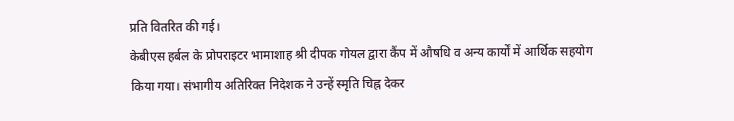प्रति वितरित की गई।
केबीएस हर्बल के प्रोपराइटर भामाशाह श्री दीपक गोयल द्वारा कैंप में औषधि व अन्य कार्यों में आर्थिक सहयोग किया गया। संभागीय अतिरिक्त निदेशक ने उन्हें स्मृति चिह्न देकर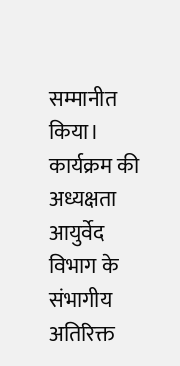सम्मानीत किया। कार्यक्रम की अध्यक्षता आयुर्वेद विभाग के संभागीय अतिरिक्त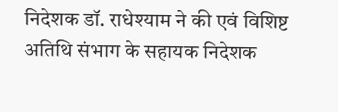निदेशक डॉ. राधेश्याम ने की एवं विशिष्ट अतिथि संभाग के सहायक निदेशक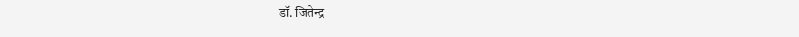डॉ. जितेन्द्र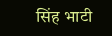सिंह भाटी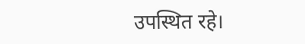उपस्थित रहे।